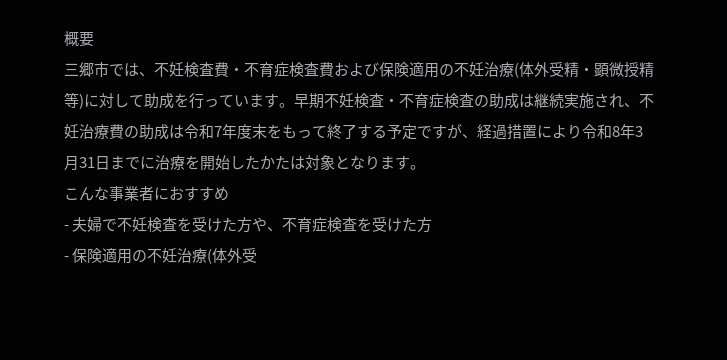概要
三郷市では、不妊検査費・不育症検査費および保険適用の不妊治療(体外受精・顕微授精等)に対して助成を行っています。早期不妊検査・不育症検査の助成は継続実施され、不妊治療費の助成は令和7年度末をもって終了する予定ですが、経過措置により令和8年3月31日までに治療を開始したかたは対象となります。
こんな事業者におすすめ
- 夫婦で不妊検査を受けた方や、不育症検査を受けた方
- 保険適用の不妊治療(体外受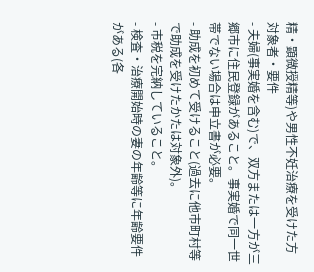精・顕微授精等)や男性不妊治療を受けた方
対象者・要件
- 夫婦(事実婚を含む)で、双方または一方が三郷市に住民登録があること。事実婚で同一世帯でない場合は申立書が必要。
- 助成を初めて受けること(過去に他市町村等で助成を受けたかたは対象外)。
- 市税を完納していること。
- 検査・治療開始時の妻の年齢等に年齢要件がある(各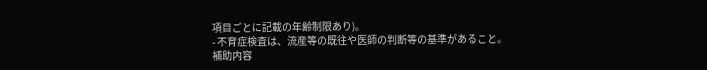項目ごとに記載の年齢制限あり)。
- 不育症検査は、流産等の既往や医師の判断等の基準があること。
補助内容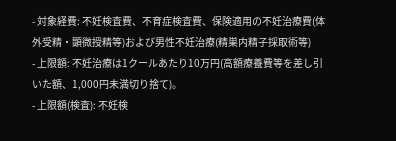- 対象経費: 不妊検査費、不育症検査費、保険適用の不妊治療費(体外受精・顕微授精等)および男性不妊治療(精巣内精子採取術等)
- 上限額: 不妊治療は1クールあたり10万円(高額療養費等を差し引いた額、1,000円未満切り捨て)。
- 上限額(検査): 不妊検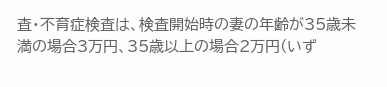査・不育症検査は、検査開始時の妻の年齢が35歳未満の場合3万円、35歳以上の場合2万円(いず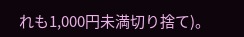れも1,000円未満切り捨て)。